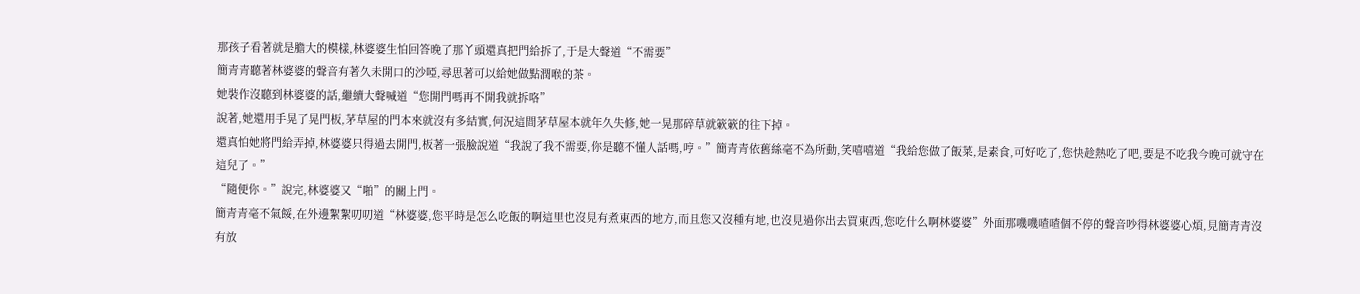那孩子看著就是膽大的模樣,林婆婆生怕回答晚了那丫頭還真把門給拆了,于是大聲道“不需要”
簡青青聽著林婆婆的聲音有著久未開口的沙啞,尋思著可以給她做點潤喉的茶。
她裝作沒聽到林婆婆的話,繼續大聲喊道“您開門嗎再不開我就拆咯”
說著,她還用手晃了晃門板,茅草屋的門本來就沒有多結實,何況這間茅草屋本就年久失修,她一晃那碎草就簌簌的往下掉。
還真怕她將門給弄掉,林婆婆只得過去開門,板著一張臉說道“我說了我不需要,你是聽不懂人話嗎,哼。”簡青青依舊絲毫不為所動,笑嘻嘻道“我給您做了飯菜,是素食,可好吃了,您快趁熱吃了吧,要是不吃我今晚可就守在這兒了。”
“隨便你。”說完,林婆婆又“啪”的關上門。
簡青青毫不氣餒,在外邊絮絮叨叨道“林婆婆,您平時是怎么吃飯的啊這里也沒見有煮東西的地方,而且您又沒種有地,也沒見過你出去買東西,您吃什么啊林婆婆”外面那嘰嘰喳喳個不停的聲音吵得林婆婆心煩,見簡青青沒有放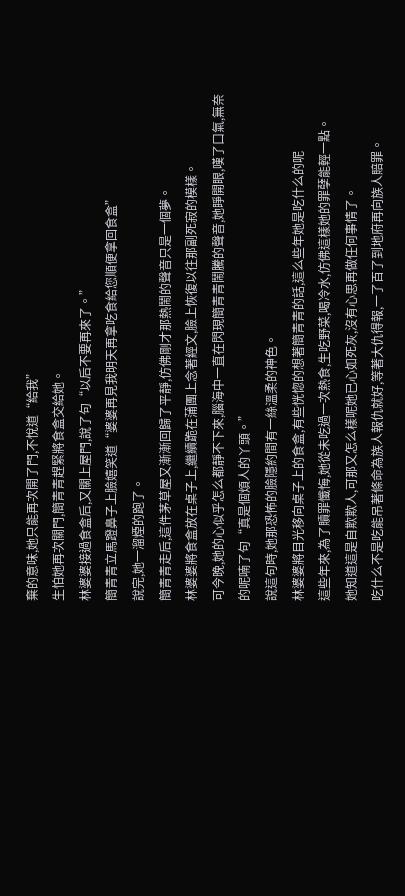棄的意味,她只能再次開了門,不悅道“給我”
生怕她再次關門,簡青青趕緊將食盒交給她。
林婆婆接過食盒后,又關上屋門,說了句“以后不要再來了。”
簡青青立馬蹬鼻子上臉嬉笑道“婆婆再見我明天再拿吃食給您順便拿回食盒”
說完,她一溜煙的跑了。
簡青青走后,這件茅草屋又漸漸回歸了平靜,仿佛剛才那熱鬧的聲音只是一個夢。
林婆婆將食盒放在桌子上,繼續跪在蒲團上念著經文,臉上恢復以往那副死寂的模樣。
可今晚,她的心似乎怎么都靜不下來,腦海中一直在閃現簡青青鬧騰的聲音,她睜開眼,嘆了口氣,無奈的呢喃了句“真是個煩人的丫頭。”
說這句時,她那恐怖的臉隱約間有一絲溫柔的神色。
林婆婆將目光移向桌子上的食盒,有些恍惚的想著簡青青的話,這么些年她是吃什么的呢
這些年來,為了贖罪懺悔,她從未吃過一次熱食,生吃野菜,喝冷水,仿佛這樣她的罪孽能輕一點。
她知道這是自欺欺人,可那又怎么樣呢她已心如死灰,沒有心思再做任何事情了。
吃什么不是吃能吊著條命為族人報仇就好,等著大仇得報,一了百了到地府再向族人賠罪。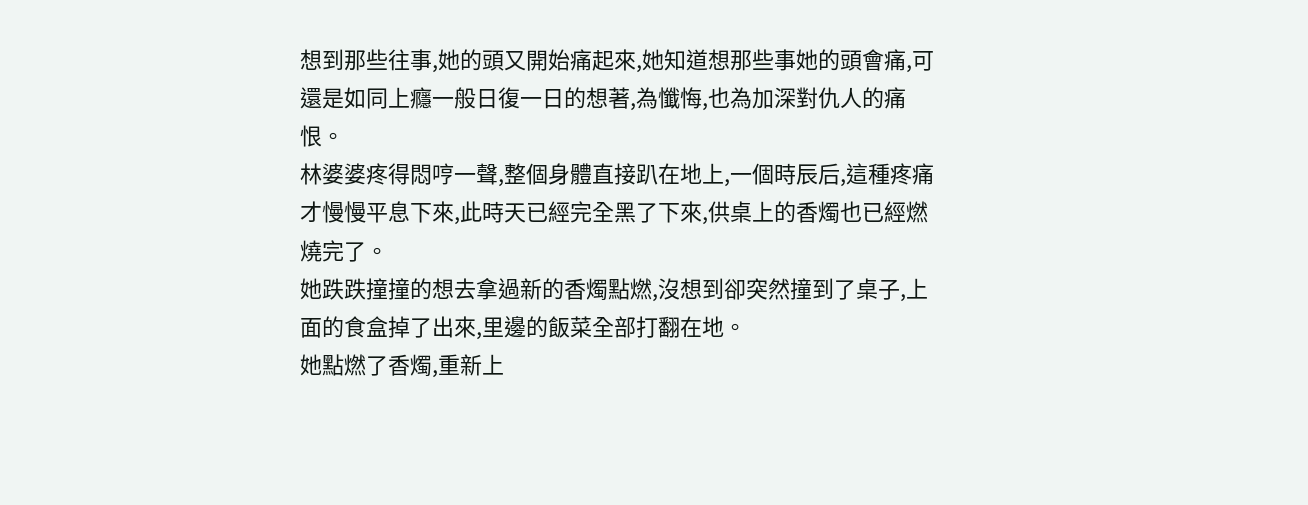想到那些往事,她的頭又開始痛起來,她知道想那些事她的頭會痛,可還是如同上癮一般日復一日的想著,為懺悔,也為加深對仇人的痛恨。
林婆婆疼得悶哼一聲,整個身體直接趴在地上,一個時辰后,這種疼痛才慢慢平息下來,此時天已經完全黑了下來,供桌上的香燭也已經燃燒完了。
她跌跌撞撞的想去拿過新的香燭點燃,沒想到卻突然撞到了桌子,上面的食盒掉了出來,里邊的飯菜全部打翻在地。
她點燃了香燭,重新上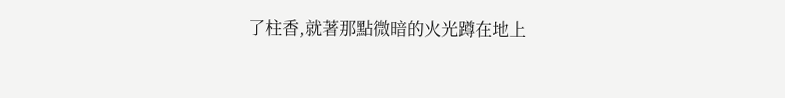了柱香,就著那點微暗的火光蹲在地上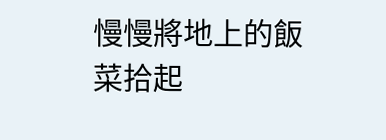慢慢將地上的飯菜拾起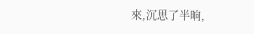來,沉思了半晌,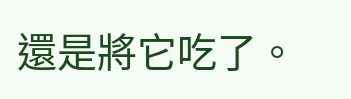還是將它吃了。